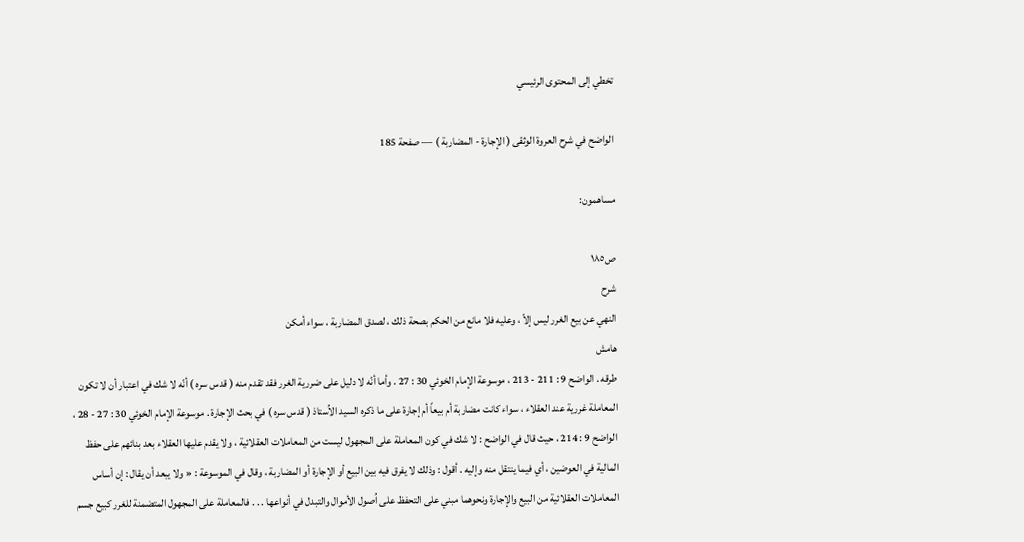تخطي إلى المحتوى الرئيسي

الواضح في شرح العروة الوثقى ( الإجارة - المضاربة ) — صفحة 185

مساهمون:

ص١٨٥
شرح
النهي عن بيع الغرر ليس إلاّ ، وعليه فلا مانع من الحكم بصحة ذلك ، لصدق المضاربة ، سواء أمكن
هامش
طرقه . الواضح 9 : 211 - 213 ، موسوعة الإمام الخوئي 30 : 27 . وأما أنّه لا دليل على ضررية الغرر فقد تقدم منه ( قدس سره ) أنّه لا شك في اعتبار أن لا تكون المعاملة غررية عند العقلاء ، سواء كانت مضاربة أم بيعاً أم إجارة على ما ذكره السيد الاُستاذ ( قدس سره ) في بحث الإجارة . موسوعة الإمام الخوئي 30 : 27 - 28 ، الواضح 9 : 214 ، حيث قال في الواضح : لا شك في كون المعاملة على المجهول ليست من المعاملات العقلائية ، ولا يقدم عليها العقلاء بعد بنائهم على حفظ المالية في العوضين ، أي فيما ينتقل منه وإليه . أقول : وذلك لا يفرق فيه بين البيع أو الإجارة أو المضاربة ، وقال في الموسوعة : « ولا يبعد أن يقال : إن أساس المعاملات العقلائية من البيع والإجارة ونحوهما مبني على التحفظ على اُصول الأموال والتبدل في أنواعها . . . فالمعاملة على المجهول المتضمنة للغرر كبيع جسم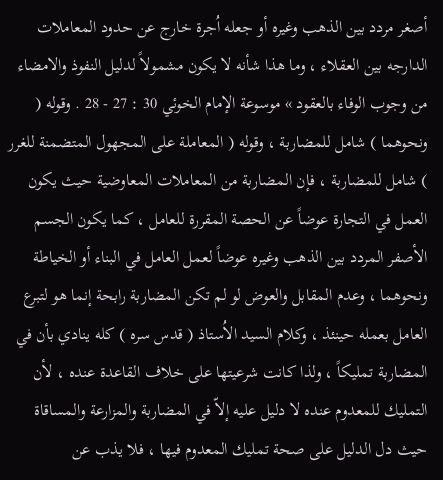أصغر مردد بين الذهب وغيره أو جعله اُجرة خارج عن حدود المعاملات الدارجه بين العقلاء ، وما هذا شأنه لا يكون مشمولاً لدليل النفوذ والامضاء من وجوب الوفاء بالعقود » موسوعة الإمام الخوئي 30 : 27 - 28 . وقوله ( ونحوهما ) شامل للمضاربة ، وقوله ( المعاملة على المجهول المتضمنة للغرر ) شامل للمضاربة ، فإن المضاربة من المعاملات المعاوضية حيث يكون العمل في التجارة عوضاً عن الحصة المقررة للعامل ، كما يكون الجسم الأصفر المردد بين الذهب وغيره عوضاً لعمل العامل في البناء أو الخياطة ونحوهما ، وعدم المقابل والعوض لو لم تكن المضاربة رابحة إنما هو لتبرع العامل بعمله حينئذ ، وكلام السيد الاُستاذ ( قدس سره ) كله ينادي بأن في المضاربة تمليكاً ، ولذا كانت شرعيتها على خلاف القاعدة عنده ، لأن التمليك للمعدوم عنده لا دليل عليه إلاّ في المضاربة والمزارعة والمساقاة حيث دل الدليل على صحة تمليك المعدوم فيها ، فلا يذب عن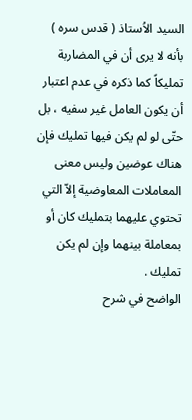السيد الاُستاذ ( قدس سره ) بأنه لا يرى أن في المضاربة تمليكاً كما ذكره في عدم اعتبار أن يكون العامل غير سفيه ، بل حتّى لو لم يكن فيها تمليك فإن هناك عوضين وليس معنى المعاملات المعاوضية إلاّ التي تحتوي عليهما بتمليك كان أو بمعاملة بينهما وإن لم يكن تمليك .
الواضح في شرح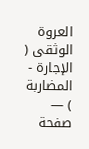العروة الوثقى ( الإجارة - المضاربة ) — صفحة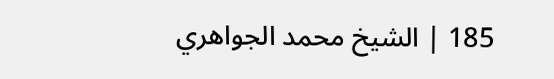185 | الشيخ محمد الجواهري